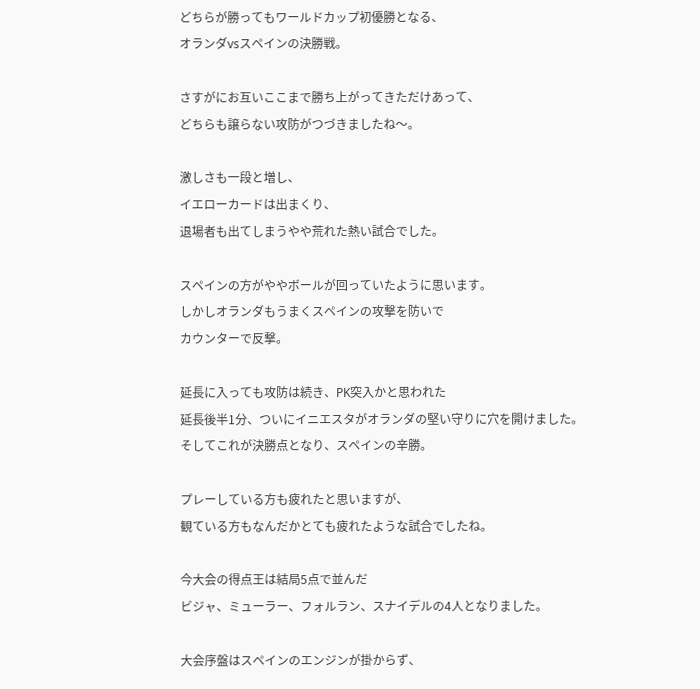どちらが勝ってもワールドカップ初優勝となる、
オランダvsスペインの決勝戦。

さすがにお互いここまで勝ち上がってきただけあって、
どちらも譲らない攻防がつづきましたね〜。

激しさも一段と増し、
イエローカードは出まくり、
退場者も出てしまうやや荒れた熱い試合でした。

スペインの方がややボールが回っていたように思います。
しかしオランダもうまくスペインの攻撃を防いで
カウンターで反撃。

延長に入っても攻防は続き、PK突入かと思われた
延長後半1分、ついにイニエスタがオランダの堅い守りに穴を開けました。
そしてこれが決勝点となり、スペインの辛勝。

プレーしている方も疲れたと思いますが、
観ている方もなんだかとても疲れたような試合でしたね。

今大会の得点王は結局5点で並んだ
ビジャ、ミューラー、フォルラン、スナイデルの4人となりました。

大会序盤はスペインのエンジンが掛からず、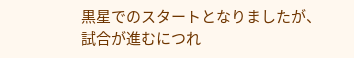黒星でのスタートとなりましたが、
試合が進むにつれ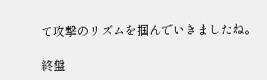て攻撃のリズムを掴んでいきましたね。

終盤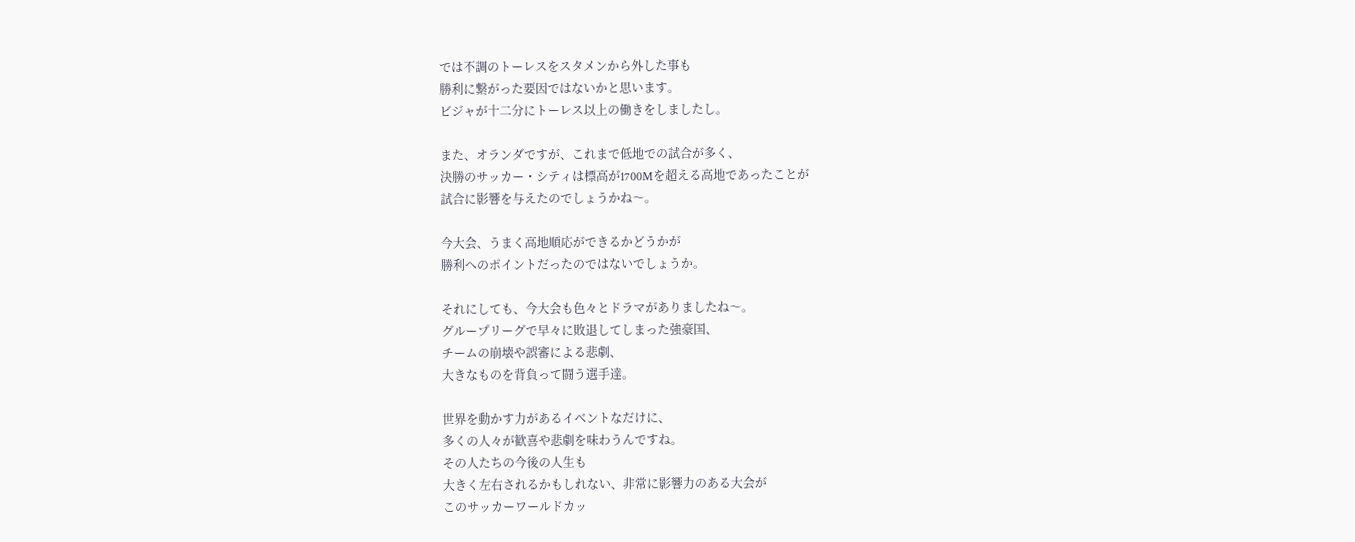では不調のトーレスをスタメンから外した事も
勝利に繋がった要因ではないかと思います。
ビジャが十二分にトーレス以上の働きをしましたし。

また、オランダですが、これまで低地での試合が多く、
決勝のサッカー・シティは標高が1700Mを超える高地であったことが
試合に影響を与えたのでしょうかね〜。

今大会、うまく高地順応ができるかどうかが
勝利へのポイントだったのではないでしょうか。

それにしても、今大会も色々とドラマがありましたね〜。
グループリーグで早々に敗退してしまった強豪国、
チームの崩壊や誤審による悲劇、
大きなものを背負って闘う選手達。

世界を動かす力があるイベントなだけに、
多くの人々が歓喜や悲劇を味わうんですね。
その人たちの今後の人生も
大きく左右されるかもしれない、非常に影響力のある大会が
このサッカーワールドカッ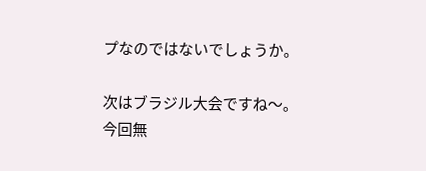プなのではないでしょうか。

次はブラジル大会ですね〜。
今回無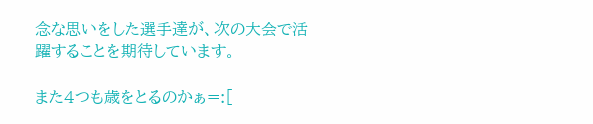念な思いをした選手達が、次の大会で活躍することを期待しています。

また4つも歳をとるのかぁ=:[